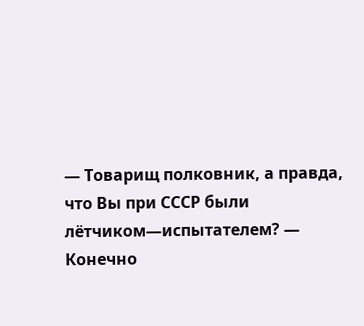— Товарищ полковник, а правда, что Вы при СССР были лётчиком—испытателем? — Конечно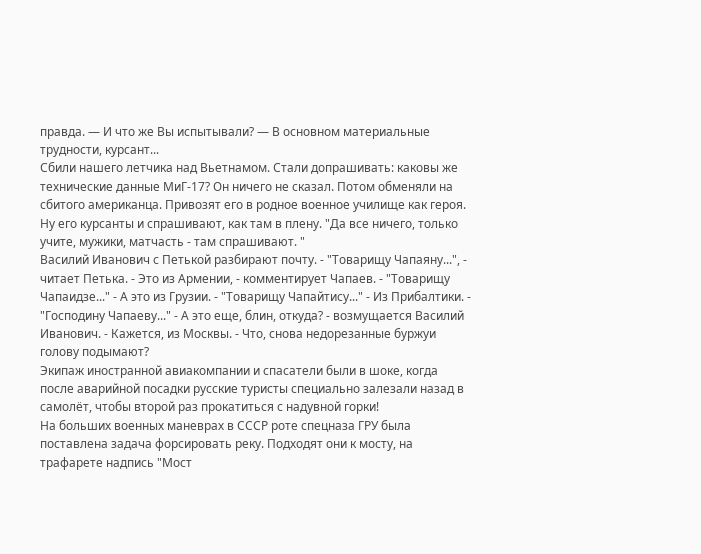правда. — И что же Вы испытывали? — В основном материальные трудности, курсант...
Сбили нашего летчика над Вьетнамом. Стали допрашивать: каковы же технические данные МиГ-17? Он ничего не сказал. Потом обменяли на сбитого американца. Привозят его в родное военное училище как героя. Ну его курсанты и спрашивают, как там в плену. "Да все ничего, только учите, мужики, матчасть - там спрашивают. "
Василий Иванович с Петькой разбирают почту. - "Товарищу Чапаяну...", - читает Петька. - Это из Армении, - комментирует Чапаев. - "Товарищу Чапаидзе..." - А это из Грузии. - "Товарищу Чапайтису..." - Из Прибалтики. - "Господину Чапаеву..." - А это еще, блин, откуда? - возмущается Василий Иванович. - Кажется, из Москвы. - Что, снова недорезанные буржуи голову подымают?
Экипаж иностранной авиакомпании и спасатели были в шоке, когда после аварийной посадки русские туристы специально залезали назад в самолёт, чтобы второй раз прокатиться с надувной горки!
На больших военных маневрах в СССР роте спецназа ГРУ была поставлена задача форсировать реку. Подходят они к мосту, на трафарете надпись "Мост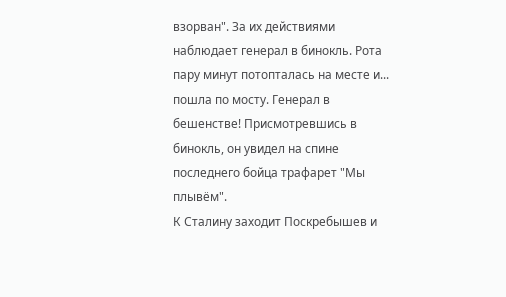взорван". За их действиями наблюдает генерал в бинокль. Рота пару минут потопталась на месте и... пошла по мосту. Генерал в бешенстве! Присмотревшись в бинокль, он увидел на спине последнего бойца трафарет "Мы плывём".
К Сталину заходит Поскребышев и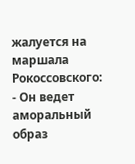жалуется на маршала Рокоссовского: - Он ведет аморальный образ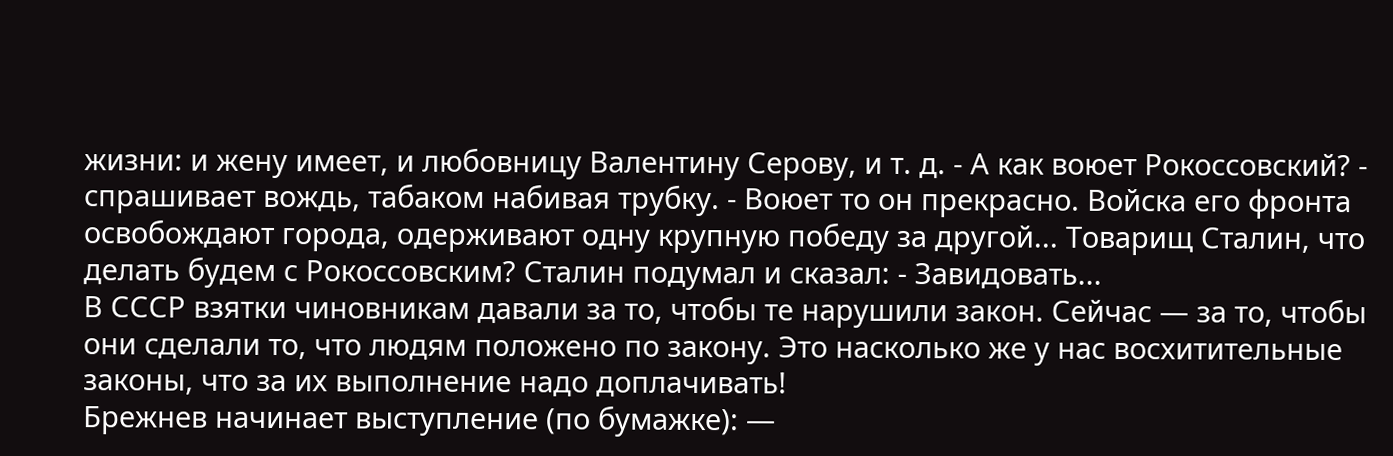жизни: и жену имеет, и любовницу Валентину Серову, и т. д. - А как воюет Рокоссовский? - спрашивает вождь, табаком набивая трубку. - Воюет то он прекрасно. Войска его фронта освобождают города, одерживают одну крупную победу за другой... Товарищ Сталин, что делать будем с Рокоссовским? Сталин подумал и сказал: - Завидовать...
В СССР взятки чиновникам давали за то, чтобы те нарушили закон. Сейчас — за то, чтобы они сделали то, что людям положено по закону. Это насколько же у нас восхитительные законы, что за их выполнение надо доплачивать!
Брежнев начинает выступление (по бумажке): —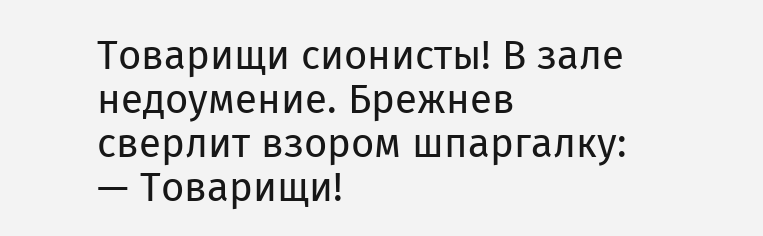Товарищи сионисты! В зале недоумение. Брежнев сверлит взором шпаргалку: — Товарищи!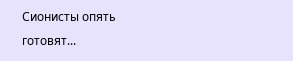Сионисты опять готовят...